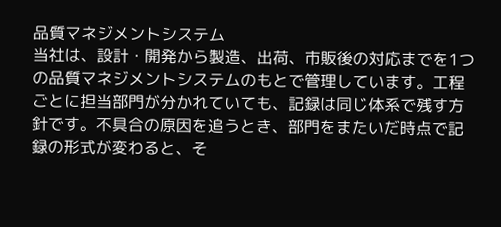品質マネジメントシステム
当社は、設計・開発から製造、出荷、市販後の対応までを1つの品質マネジメントシステムのもとで管理しています。工程ごとに担当部門が分かれていても、記録は同じ体系で残す方針です。不具合の原因を追うとき、部門をまたいだ時点で記録の形式が変わると、そ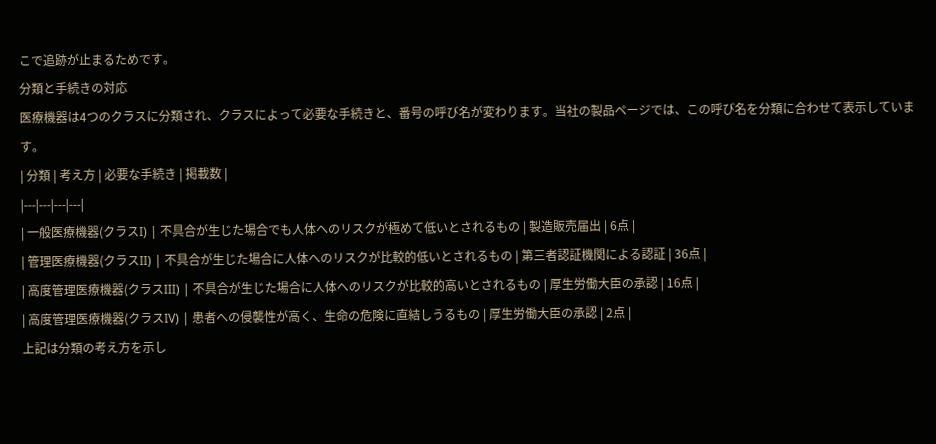こで追跡が止まるためです。
分類と手続きの対応
医療機器は4つのクラスに分類され、クラスによって必要な手続きと、番号の呼び名が変わります。当社の製品ページでは、この呼び名を分類に合わせて表示しています。
| 分類 | 考え方 | 必要な手続き | 掲載数 |
|---|---|---|---|
| 一般医療機器(クラスI) | 不具合が生じた場合でも人体へのリスクが極めて低いとされるもの | 製造販売届出 | 6点 |
| 管理医療機器(クラスII) | 不具合が生じた場合に人体へのリスクが比較的低いとされるもの | 第三者認証機関による認証 | 36点 |
| 高度管理医療機器(クラスIII) | 不具合が生じた場合に人体へのリスクが比較的高いとされるもの | 厚生労働大臣の承認 | 16点 |
| 高度管理医療機器(クラスIV) | 患者への侵襲性が高く、生命の危険に直結しうるもの | 厚生労働大臣の承認 | 2点 |
上記は分類の考え方を示し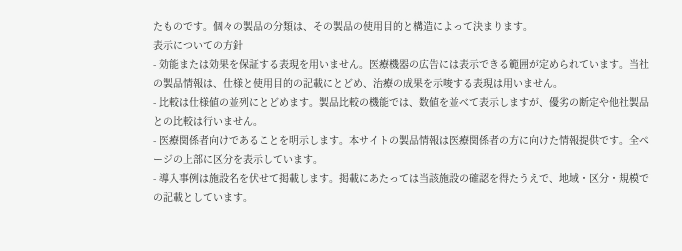たものです。個々の製品の分類は、その製品の使用目的と構造によって決まります。
表示についての方針
- 効能または効果を保証する表現を用いません。医療機器の広告には表示できる範囲が定められています。当社の製品情報は、仕様と使用目的の記載にとどめ、治療の成果を示唆する表現は用いません。
- 比較は仕様値の並列にとどめます。製品比較の機能では、数値を並べて表示しますが、優劣の断定や他社製品との比較は行いません。
- 医療関係者向けであることを明示します。本サイトの製品情報は医療関係者の方に向けた情報提供です。全ページの上部に区分を表示しています。
- 導入事例は施設名を伏せて掲載します。掲載にあたっては当該施設の確認を得たうえで、地域・区分・規模での記載としています。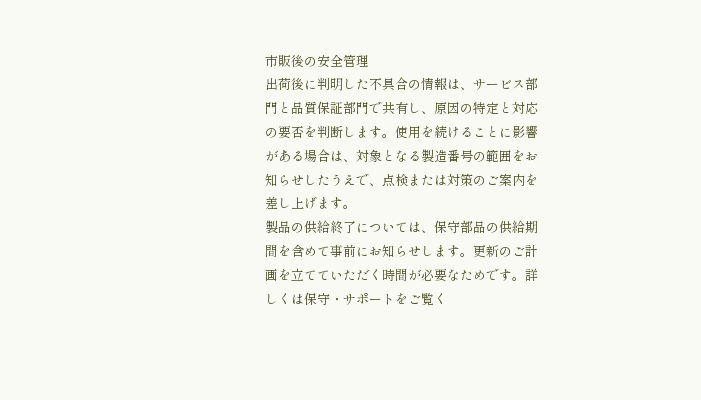市販後の安全管理
出荷後に判明した不具合の情報は、サービス部門と品質保証部門で共有し、原因の特定と対応の要否を判断します。使用を続けることに影響がある場合は、対象となる製造番号の範囲をお知らせしたうえで、点検または対策のご案内を差し上げます。
製品の供給終了については、保守部品の供給期間を含めて事前にお知らせします。更新のご計画を立てていただく時間が必要なためです。詳しくは保守・サポートをご覧く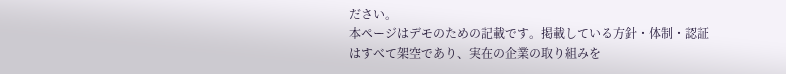ださい。
本ページはデモのための記載です。掲載している方針・体制・認証はすべて架空であり、実在の企業の取り組みを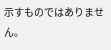示すものではありません。